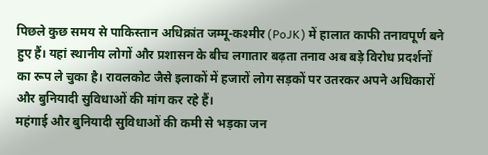पिछले कुछ समय से पाकिस्तान अधिक्रांत जम्मू-कश्मीर (PoJK) में हालात काफी तनावपूर्ण बने हुए हैं। यहां स्थानीय लोगों और प्रशासन के बीच लगातार बढ़ता तनाव अब बड़े विरोध प्रदर्शनों का रूप ले चुका है। रावलकोट जैसे इलाकों में हजारों लोग सड़कों पर उतरकर अपने अधिकारों और बुनियादी सुविधाओं की मांग कर रहे हैं।
महंगाई और बुनियादी सुविधाओं की कमी से भड़का जन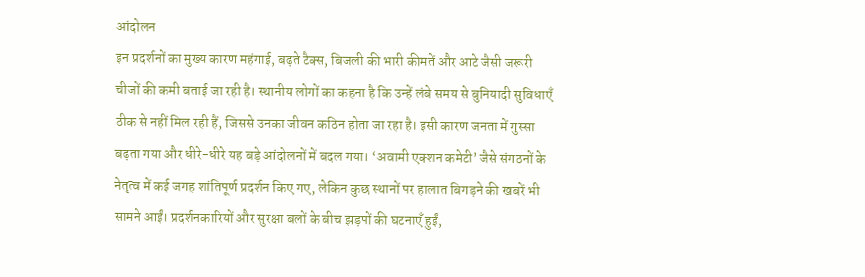आंदोलन
इन प्रदर्शनों का मुख्य कारण महंगाई, बढ़ते टैक्स, बिजली की भारी कीमतें और आटे जैसी जरूरी चीजों की कमी बताई जा रही है। स्थानीय लोगों का कहना है कि उन्हें लंबे समय से बुनियादी सुविधाएँ ठीक से नहीं मिल रही हैं, जिससे उनका जीवन कठिन होता जा रहा है। इसी कारण जनता में गुस्सा बढ़ता गया और धीरे-धीरे यह बड़े आंदोलनों में बदल गया। ‘अवामी एक्शन कमेटी’ जैसे संगठनों के नेतृत्व में कई जगह शांतिपूर्ण प्रदर्शन किए गए, लेकिन कुछ स्थानों पर हालात बिगड़ने की खबरें भी सामने आईं। प्रदर्शनकारियों और सुरक्षा बलों के बीच झड़पों की घटनाएँ हुईं,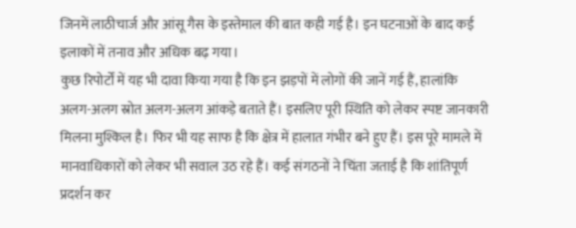जिनमें लाठीचार्ज और आंसू गैस के इस्तेमाल की बात कही गई है। इन घटनाओं के बाद कई इलाकों में तनाव और अधिक बढ़ गया।
कुछ रिपोर्टों में यह भी दावा किया गया है कि इन झड़पों में लोगों की जानें गई हैं, हालांकि अलग-अलग स्रोत अलग-अलग आंकड़े बताते हैं। इसलिए पूरी स्थिति को लेकर स्पष्ट जानकारी मिलना मुश्किल है। फिर भी यह साफ है कि क्षेत्र में हालात गंभीर बने हुए हैं। इस पूरे मामले में मानवाधिकारों को लेकर भी सवाल उठ रहे हैं। कई संगठनों ने चिंता जताई है कि शांतिपूर्ण प्रदर्शन कर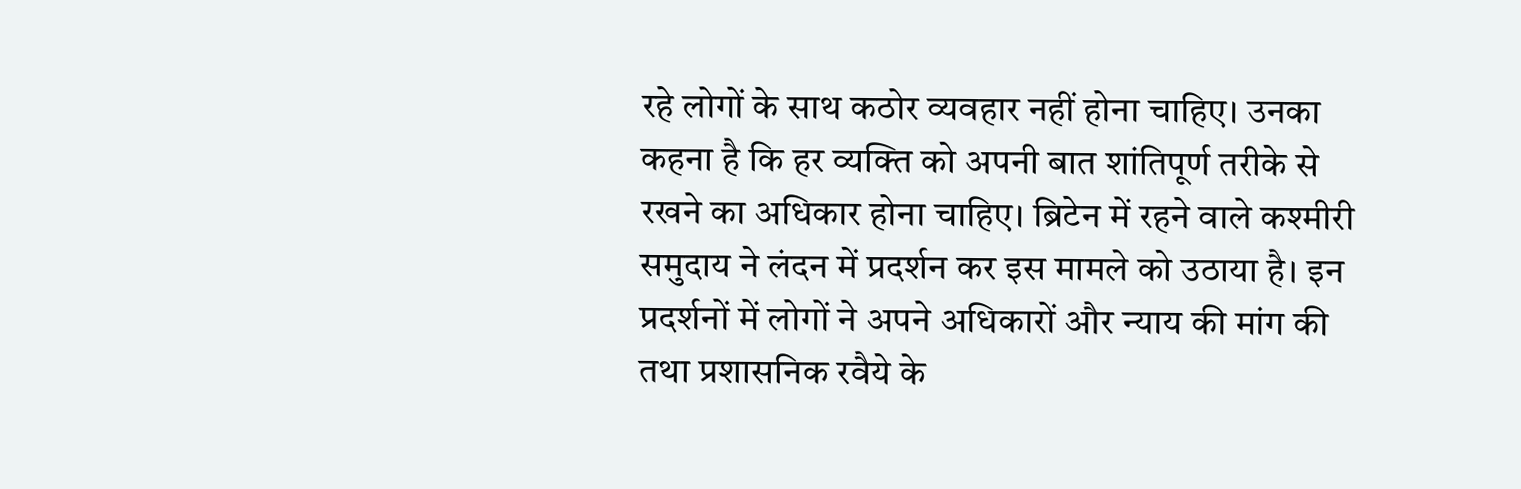रहे लोगों के साथ कठोर व्यवहार नहीं होना चाहिए। उनका कहना है कि हर व्यक्ति को अपनी बात शांतिपूर्ण तरीके से रखने का अधिकार होना चाहिए। ब्रिटेन में रहने वाले कश्मीरी समुदाय ने लंदन में प्रदर्शन कर इस मामले को उठाया है। इन प्रदर्शनों में लोगों ने अपने अधिकारों और न्याय की मांग की तथा प्रशासनिक रवैये के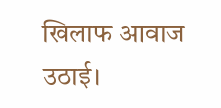खिलाफ आवाज उठाई।